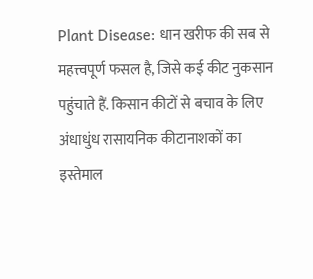Plant Disease: धान खरीफ की सब से महत्त्वपूर्ण फसल है, जिसे कई कीट नुकसान पहुंचाते हैं. किसान कीटों से बचाव के लिए अंधाधुंध रासायनिक कीटानाशकों का इस्तेमाल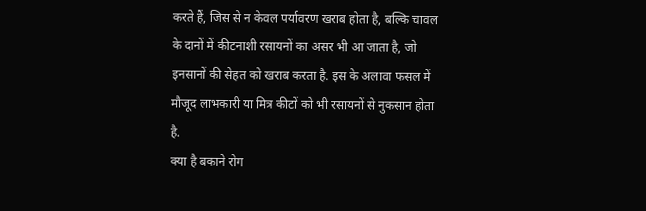करते हैं, जिस से न केवल पर्यावरण खराब होता है, बल्कि चावल के दानों में कीटनाशी रसायनों का असर भी आ जाता है, जो इनसानों की सेहत को खराब करता है. इस के अलावा फसल में मौजूद लाभकारी या मित्र कीटों को भी रसायनों से नुकसान होता है.
क्या है बकाने रोग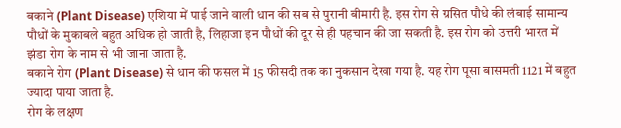बकाने (Plant Disease) एशिया में पाई जाने वाली धान की सब से पुरानी बीमारी है. इस रोग से ग्रसित पौधे की लंबाई सामान्य पौधों के मुकाबले बहुत अधिक हो जाती है, लिहाजा इन पौधों की दूर से ही पहचान की जा सकती है. इस रोग को उत्तरी भारत में झंडा रोग के नाम से भी जाना जाता है.
बकाने रोग (Plant Disease) से धान की फसल में 15 फीसदी तक का नुकसान देखा गया है. यह रोग पूसा बासमती 1121 में बहुत ज्यादा पाया जाता है.
रोग के लक्षण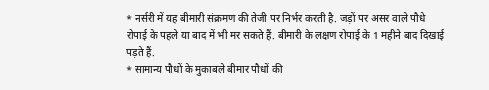* नर्सरी में यह बीमारी संक्रमण की तेजी पर निर्भर करती है. जड़ों पर असर वाले पौधे रोपाई के पहले या बाद में भी मर सकते हैं. बीमारी के लक्षण रोपाई के 1 महीने बाद दिखाई पड़ते हैं.
* सामान्य पौधों के मुकाबले बीमार पौधों की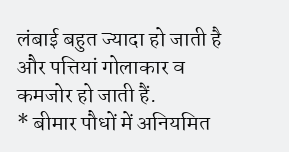लंबाई बहुत ज्यादा हो जाती है और पत्तियां गोलाकार व कमजोर हो जाती हैं.
* बीमार पौधों में अनियमित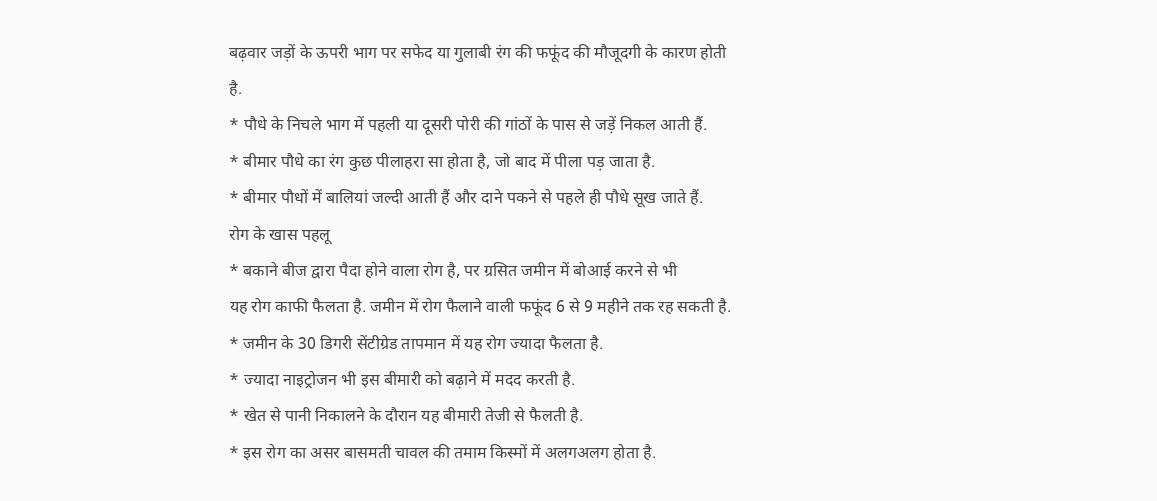बढ़वार जड़ों के ऊपरी भाग पर सफेद या गुलाबी रंग की फफूंद की मौजूदगी के कारण होती है.
* पौधे के निचले भाग में पहली या दूसरी पोरी की गांठों के पास से जड़ें निकल आती हैं.
* बीमार पौधे का रंग कुछ पीलाहरा सा होता है, जो बाद में पीला पड़ जाता है.
* बीमार पौधों में बालियां जल्दी आती हैं और दाने पकने से पहले ही पौधे सूख जाते हैं.
रोग के खास पहलू
* बकाने बीज द्वारा पैदा होने वाला रोग है, पर ग्रसित जमीन में बोआई करने से भी
यह रोग काफी फैलता है. जमीन में रोग फैलाने वाली फफूंद 6 से 9 महीने तक रह सकती है.
* जमीन के 30 डिगरी सेंटीग्रेड तापमान में यह रोग ज्यादा फैलता है.
* ज्यादा नाइट्रोजन भी इस बीमारी को बढ़ाने में मदद करती है.
* खेत से पानी निकालने के दौरान यह बीमारी तेजी से फैलती है.
* इस रोग का असर बासमती चावल की तमाम किस्मों में अलगअलग होता है.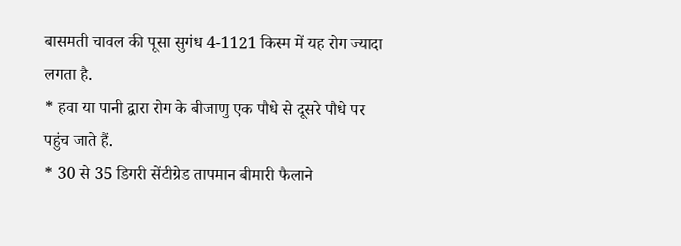बासमती चावल की पूसा सुगंध 4-1121 किस्म में यह रोग ज्यादा लगता है.
* हवा या पानी द्वारा रोग के बीजाणु एक पौधे से दूसरे पौधे पर पहुंच जाते हैं.
* 30 से 35 डिगरी सेंटीग्रेड तापमान बीमारी फैलाने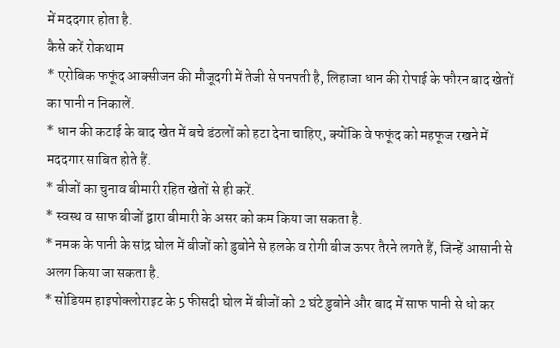में मददगार होता है.
कैसे करें रोकथाम
* एरोबिक फफूंद आक्सीजन की मौजूदगी में तेजी से पनपती है, लिहाजा धान की रोपाई के फौरन बाद खेतों का पानी न निकालें.
* धान की कटाई के बाद खेत में बचे डंठलों को हटा देना चाहिए, क्योंकि वे फफूंद को महफूज रखने में मददगार साबित होते हैं.
* बीजों का चुनाव बीमारी रहित खेतों से ही करें.
* स्वस्थ व साफ बीजों द्वारा बीमारी के असर को कम किया जा सकता है.
* नमक के पानी के सांद्र घोल में बीजों को डुबोने से हलके व रोगी बीज ऊपर तैरने लगते हैं, जिन्हें आसानी से अलग किया जा सकता है.
* सोडियम हाइपोक्लोराइट के 5 फीसदी घोल में बीजों को 2 घंटे डुबोने और बाद में साफ पानी से धो कर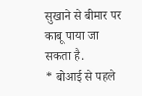सुखाने से बीमार पर काबू पाया जा सकता है.
* बोआई से पहले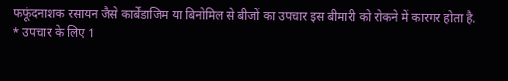फफूंदनाशक रसायन जैसे कार्बेंडाजिम या बिनोमिल से बीजों का उपचार इस बीमारी को रोकने में कारगर होता है.
* उपचार के लिए 1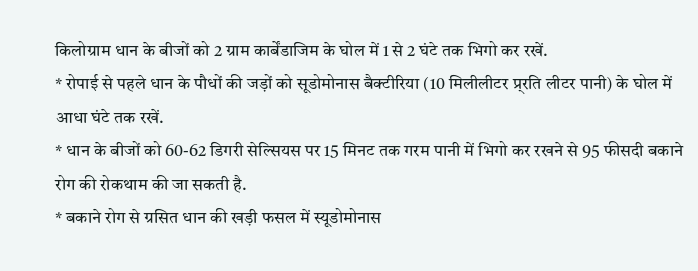किलोग्राम धान के बीजों को 2 ग्राम कार्बेंडाजिम के घोल में 1 से 2 घंटे तक भिगो कर रखें.
* रोपाई से पहले धान के पौधों की जड़ों को सूडोमोनास बैक्टीरिया (10 मिलीलीटर प्र्रति लीटर पानी) के घोल में आधा घंटे तक रखें.
* धान के बीजों को 60-62 डिगरी सेल्सियस पर 15 मिनट तक गरम पानी में भिगो कर रखने से 95 फीसदी बकाने रोग की रोकथाम की जा सकती है.
* बकाने रोग से ग्रसित धान की खड़ी फसल में स्यूडोमोनास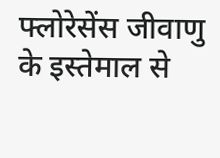फ्लोरेसेंस जीवाणु के इस्तेमाल से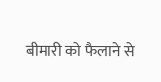बीमारी को फैलाने से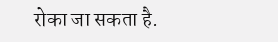रोका जा सकता है.